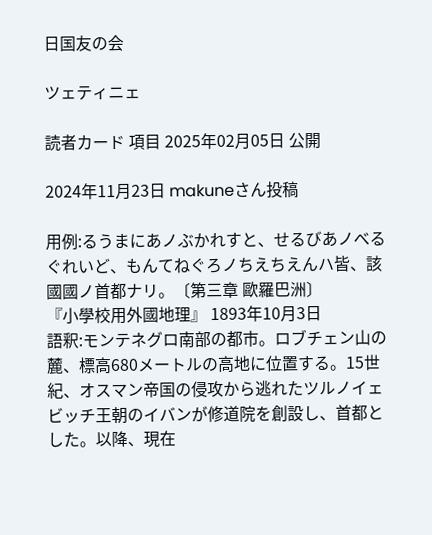日国友の会

ツェティニェ

読者カード 項目 2025年02月05日 公開

2024年11月23日 makuneさん投稿

用例:るうまにあノぶかれすと、せるびあノべるぐれいど、もんてねぐろノちえちえんハ皆、該國國ノ首都ナリ。〔第三章 歐羅巴洲〕
『小學校用外國地理』 1893年10月3日
語釈:モンテネグロ南部の都市。ロブチェン山の麓、標高680メートルの高地に位置する。15世紀、オスマン帝国の侵攻から逃れたツルノイェビッチ王朝のイバンが修道院を創設し、首都とした。以降、現在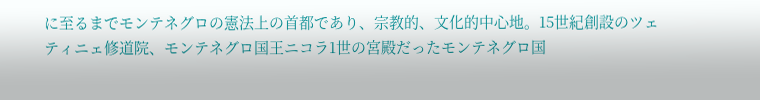に至るまでモンテネグロの憲法上の首都であり、宗教的、文化的中心地。15世紀創設のツェティニェ修道院、モンテネグロ国王ニコラ1世の宮殿だったモンテネグロ国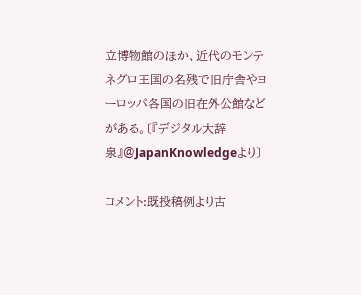立博物館のほか、近代のモンテネグロ王国の名残で旧庁舎やヨーロッパ各国の旧在外公館などがある。〔『デジタル大辞泉』@JapanKnowledgeより〕

コメント:既投稿例より古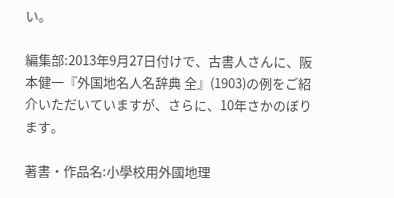い。

編集部:2013年9月27日付けで、古書人さんに、阪本健一『外国地名人名辞典 全』(1903)の例をご紹介いただいていますが、さらに、10年さかのぼります。

著書・作品名:小學校用外國地理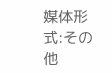媒体形式:その他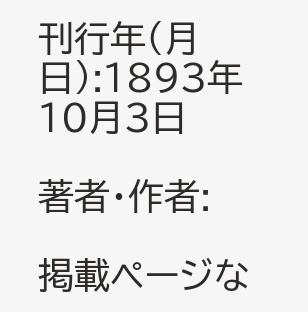刊行年(月日):1893年10月3日

著者・作者:

掲載ページな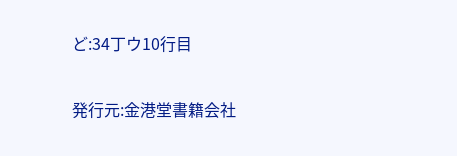ど:34丁ウ10行目

発行元:金港堂書籍会社